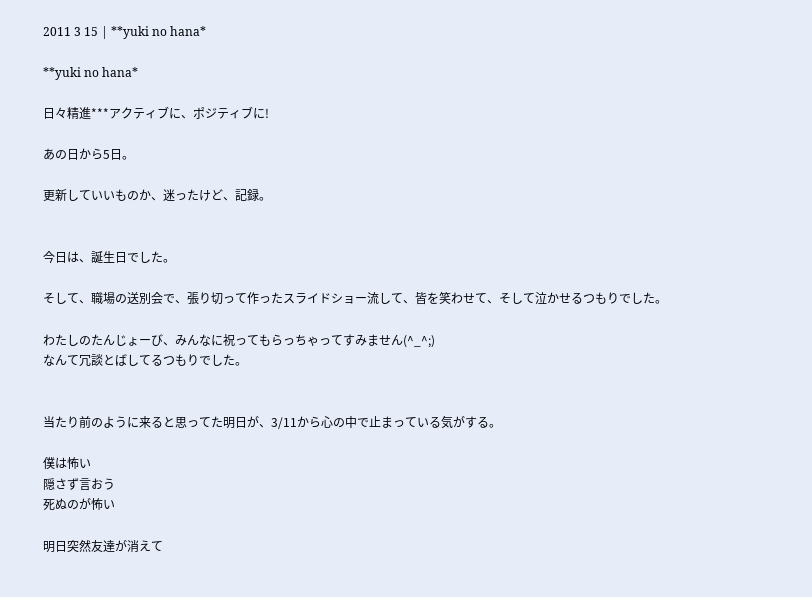2011 3 15 | **yuki no hana*

**yuki no hana*

日々精進***アクティブに、ポジティブに!

あの日から5日。

更新していいものか、迷ったけど、記録。


今日は、誕生日でした。

そして、職場の送別会で、張り切って作ったスライドショー流して、皆を笑わせて、そして泣かせるつもりでした。

わたしのたんじょーび、みんなに祝ってもらっちゃってすみません(^_^;)
なんて冗談とばしてるつもりでした。


当たり前のように来ると思ってた明日が、3/11から心の中で止まっている気がする。

僕は怖い
隠さず言おう
死ぬのが怖い

明日突然友達が消えて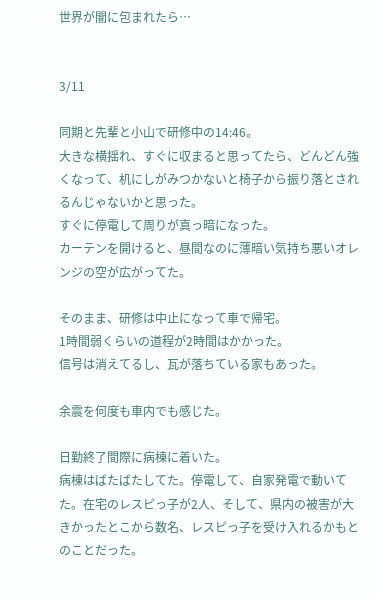世界が闇に包まれたら…


3/11

同期と先輩と小山で研修中の14:46。
大きな横揺れ、すぐに収まると思ってたら、どんどん強くなって、机にしがみつかないと椅子から振り落とされるんじゃないかと思った。
すぐに停電して周りが真っ暗になった。
カーテンを開けると、昼間なのに薄暗い気持ち悪いオレンジの空が広がってた。

そのまま、研修は中止になって車で帰宅。
1時間弱くらいの道程が2時間はかかった。
信号は消えてるし、瓦が落ちている家もあった。

余震を何度も車内でも感じた。

日勤終了間際に病棟に着いた。
病棟はばたばたしてた。停電して、自家発電で動いてた。在宅のレスピっ子が2人、そして、県内の被害が大きかったとこから数名、レスピっ子を受け入れるかもとのことだった。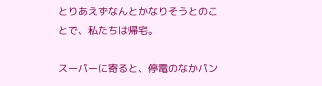とりあえずなんとかなりそうとのことで、私たちは帰宅。

スーパーに寄ると、停電のなかパン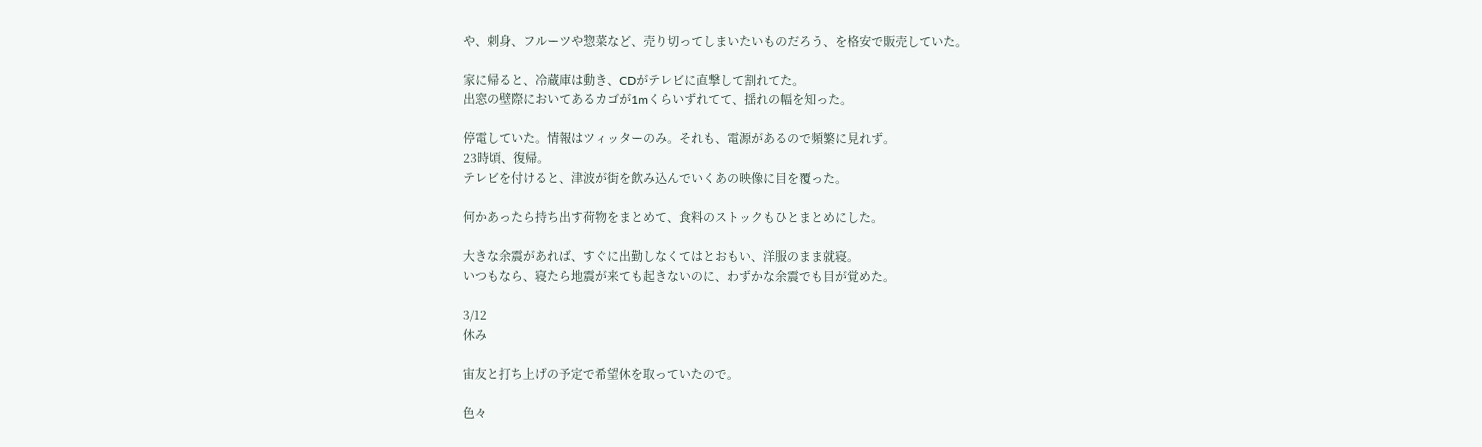や、刺身、フルーツや惣菜など、売り切ってしまいたいものだろう、を格安で販売していた。

家に帰ると、冷蔵庫は動き、CDがテレビに直撃して割れてた。
出窓の壁際においてあるカゴが1mくらいずれてて、揺れの幅を知った。

停電していた。情報はツィッターのみ。それも、電源があるので頻繁に見れず。
23時頃、復帰。
テレビを付けると、津波が街を飲み込んでいくあの映像に目を覆った。

何かあったら持ち出す荷物をまとめて、食料のストックもひとまとめにした。

大きな余震があれば、すぐに出勤しなくてはとおもい、洋服のまま就寝。
いつもなら、寝たら地震が来ても起きないのに、わずかな余震でも目が覚めた。

3/12
休み

宙友と打ち上げの予定で希望休を取っていたので。

色々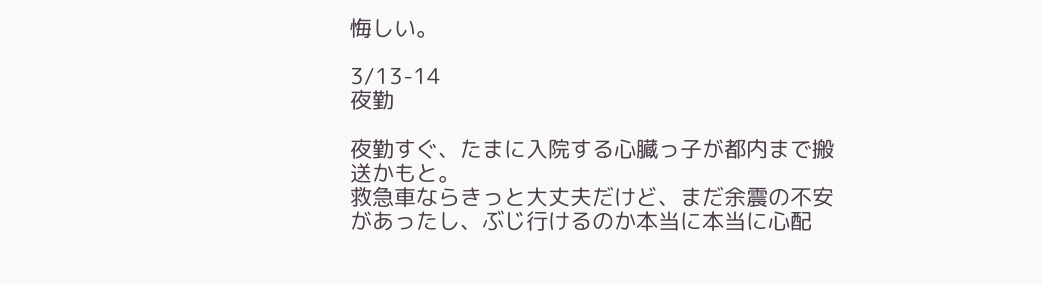悔しい。

3/13-14
夜勤

夜勤すぐ、たまに入院する心臓っ子が都内まで搬送かもと。
救急車ならきっと大丈夫だけど、まだ余震の不安があったし、ぶじ行けるのか本当に本当に心配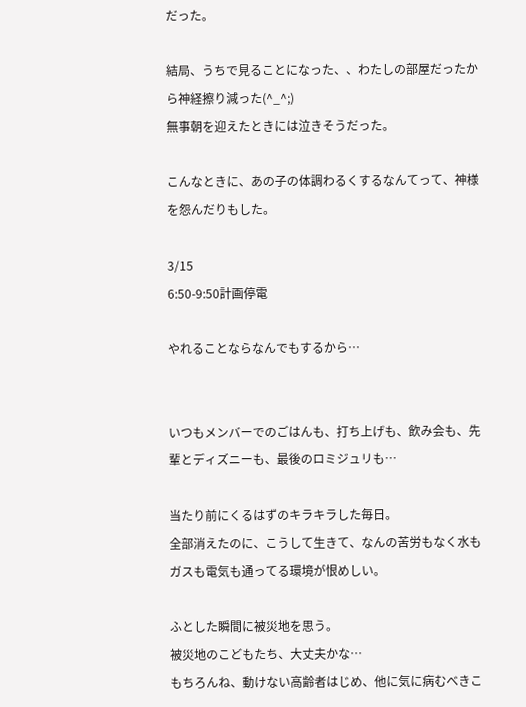だった。

結局、うちで見ることになった、、わたしの部屋だったから神経擦り減った(^_^;)
無事朝を迎えたときには泣きそうだった。

こんなときに、あの子の体調わるくするなんてって、神様を怨んだりもした。

3/15
6:50-9:50計画停電

やれることならなんでもするから…


いつもメンバーでのごはんも、打ち上げも、飲み会も、先輩とディズニーも、最後のロミジュリも…

当たり前にくるはずのキラキラした毎日。
全部消えたのに、こうして生きて、なんの苦労もなく水もガスも電気も通ってる環境が恨めしい。

ふとした瞬間に被災地を思う。
被災地のこどもたち、大丈夫かな…
もちろんね、動けない高齢者はじめ、他に気に病むべきこ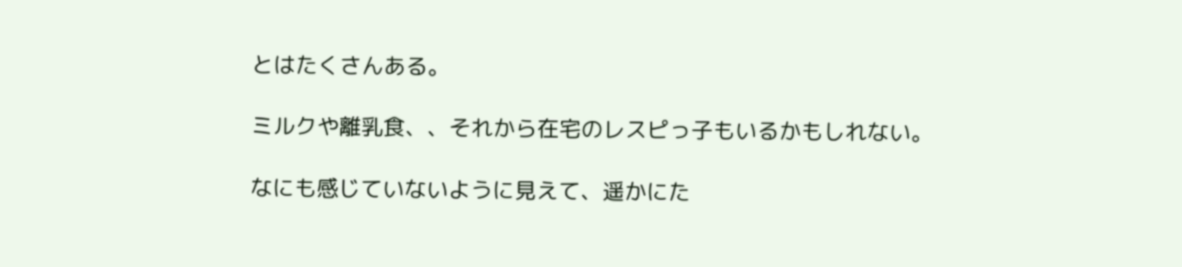とはたくさんある。

ミルクや離乳食、、それから在宅のレスピっ子もいるかもしれない。

なにも感じていないように見えて、遥かにた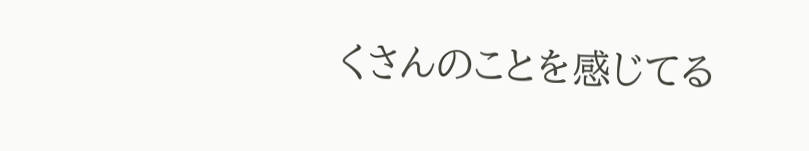くさんのことを感じてる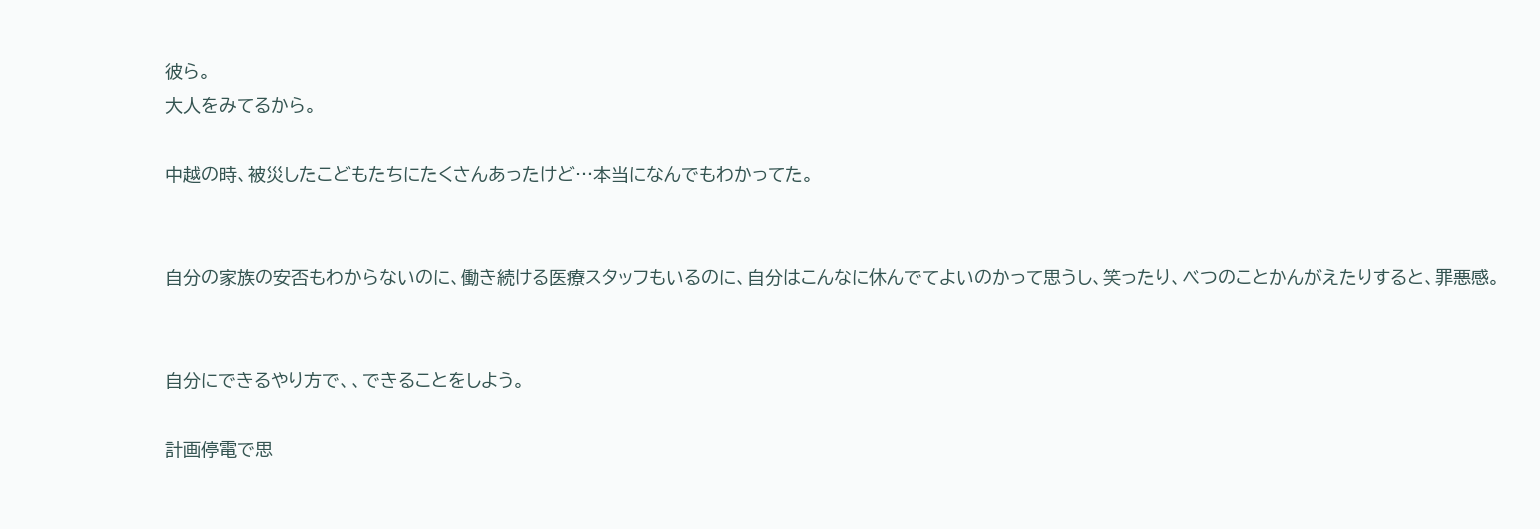彼ら。
大人をみてるから。

中越の時、被災したこどもたちにたくさんあったけど…本当になんでもわかってた。


自分の家族の安否もわからないのに、働き続ける医療スタッフもいるのに、自分はこんなに休んでてよいのかって思うし、笑ったり、べつのことかんがえたりすると、罪悪感。


自分にできるやり方で、、できることをしよう。

計画停電で思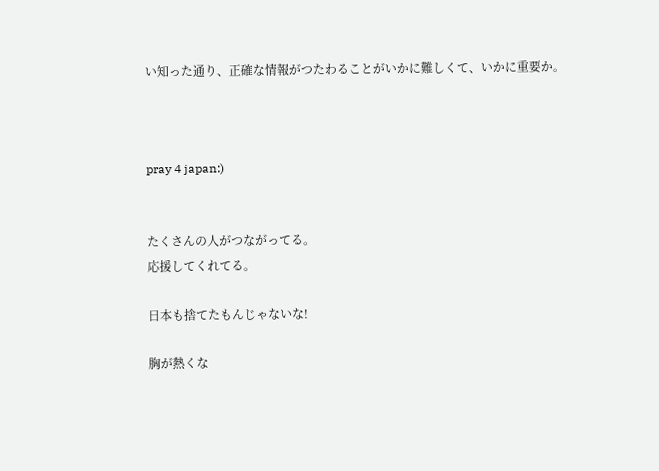い知った通り、正確な情報がつたわることがいかに難しくて、いかに重要か。



pray 4 japan:)


たくさんの人がつながってる。
応援してくれてる。

日本も捨てたもんじゃないな!

胸が熱くな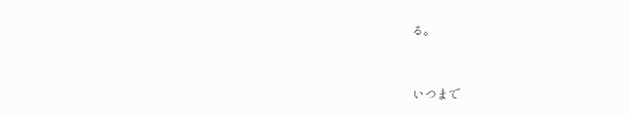る。


いつまで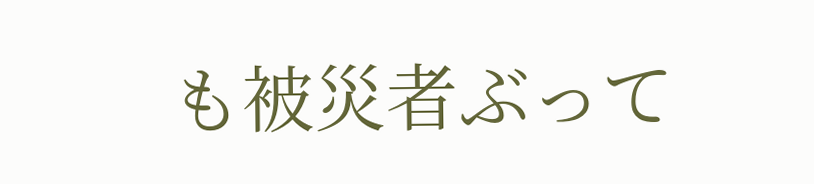も被災者ぶって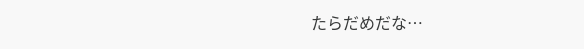たらだめだな…